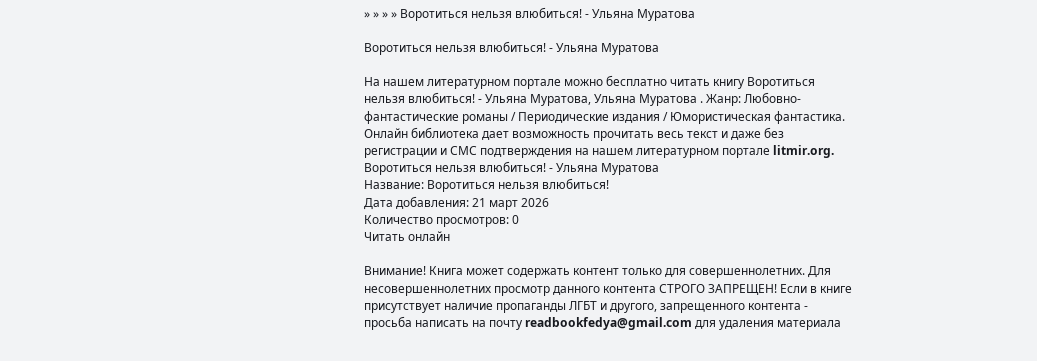» » » » Воротиться нельзя влюбиться! - Ульяна Муратова

Воротиться нельзя влюбиться! - Ульяна Муратова

На нашем литературном портале можно бесплатно читать книгу Воротиться нельзя влюбиться! - Ульяна Муратова, Ульяна Муратова . Жанр: Любовно-фантастические романы / Периодические издания / Юмористическая фантастика. Онлайн библиотека дает возможность прочитать весь текст и даже без регистрации и СМС подтверждения на нашем литературном портале litmir.org.
Воротиться нельзя влюбиться! - Ульяна Муратова
Название: Воротиться нельзя влюбиться!
Дата добавления: 21 март 2026
Количество просмотров: 0
Читать онлайн

Внимание! Книга может содержать контент только для совершеннолетних. Для несовершеннолетних просмотр данного контента СТРОГО ЗАПРЕЩЕН! Если в книге присутствует наличие пропаганды ЛГБТ и другого, запрещенного контента - просьба написать на почту readbookfedya@gmail.com для удаления материала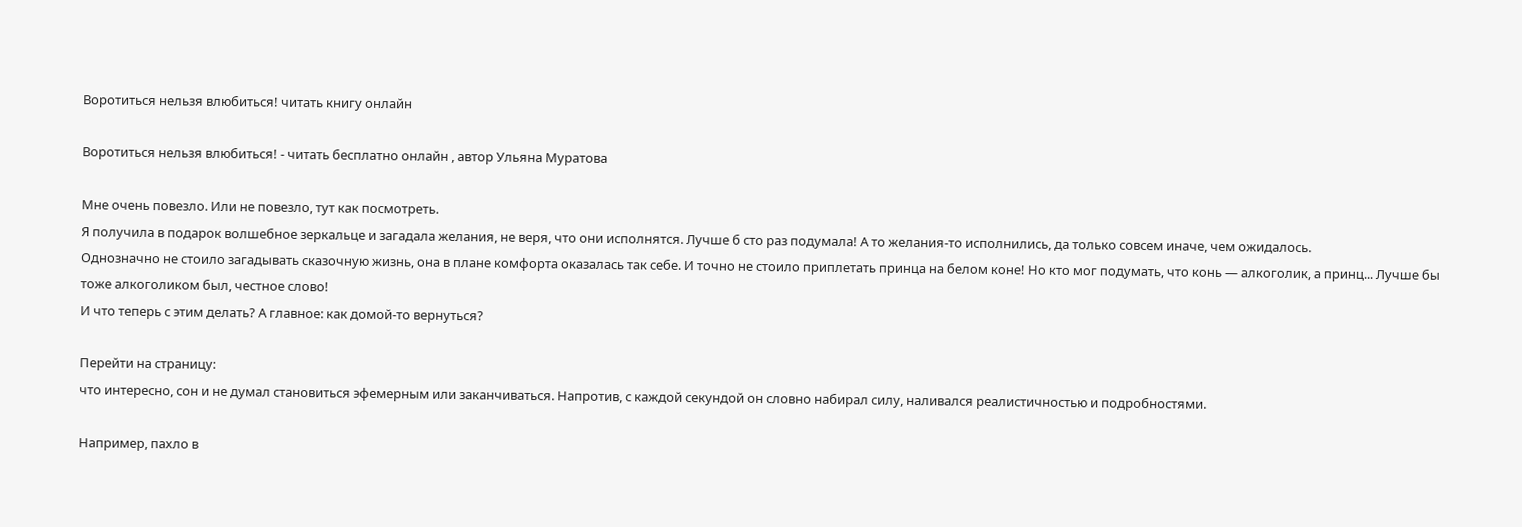Воротиться нельзя влюбиться! читать книгу онлайн

Воротиться нельзя влюбиться! - читать бесплатно онлайн , автор Ульяна Муратова

Мне очень повезло. Или не повезло, тут как посмотреть.
Я получила в подарок волшебное зеркальце и загадала желания, не веря, что они исполнятся. Лучше б сто раз подумала! А то желания-то исполнились, да только совсем иначе, чем ожидалось.
Однозначно не стоило загадывать сказочную жизнь, она в плане комфорта оказалась так себе. И точно не стоило приплетать принца на белом коне! Но кто мог подумать, что конь — алкоголик, а принц... Лучше бы тоже алкоголиком был, честное слово!
И что теперь с этим делать? А главное: как домой-то вернуться?

Перейти на страницу:
что интересно, сон и не думал становиться эфемерным или заканчиваться. Напротив, с каждой секундой он словно набирал силу, наливался реалистичностью и подробностями.

Например, пахло в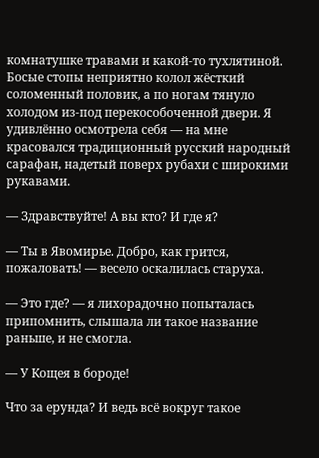комнатушке травами и какой-то тухлятиной. Босые стопы неприятно колол жёсткий соломенный половик, а по ногам тянуло холодом из-под перекособоченной двери. Я удивлённо осмотрела себя — на мне красовался традиционный русский народный сарафан, надетый поверх рубахи с широкими рукавами.

— Здравствуйте! А вы кто? И где я?

— Ты в Явомирье. Добро, как грится, пожаловать! — весело оскалилась старуха.

— Это где? — я лихорадочно попыталась припомнить, слышала ли такое название раньше, и не смогла.

— У Кощея в бороде!

Что за ерунда? И ведь всё вокруг такое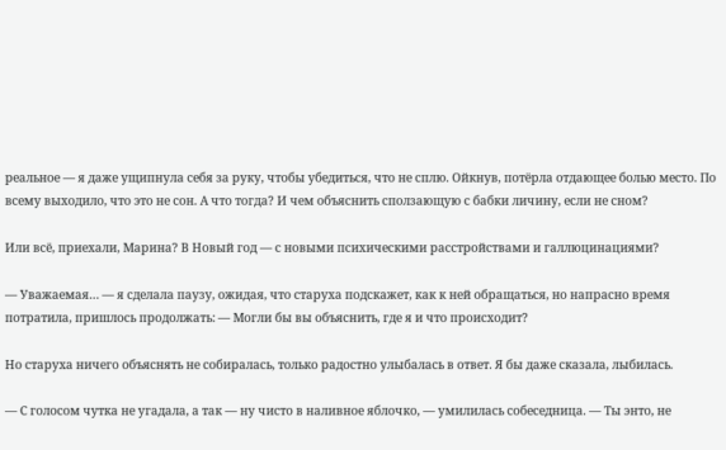реальное — я даже ущипнула себя за руку, чтобы убедиться, что не сплю. Ойкнув, потёрла отдающее болью место. По всему выходило, что это не сон. А что тогда? И чем объяснить сползающую с бабки личину, если не сном?

Или всё, приехали, Марина? В Новый год — с новыми психическими расстройствами и галлюцинациями?

— Уважаемая… — я сделала паузу, ожидая, что старуха подскажет, как к ней обращаться, но напрасно время потратила, пришлось продолжать: — Могли бы вы объяснить, где я и что происходит?

Но старуха ничего объяснять не собиралась, только радостно улыбалась в ответ. Я бы даже сказала, лыбилась.

— С голосом чутка не угадала, а так — ну чисто в наливное яблочко, — умилилась собеседница. — Ты энто, не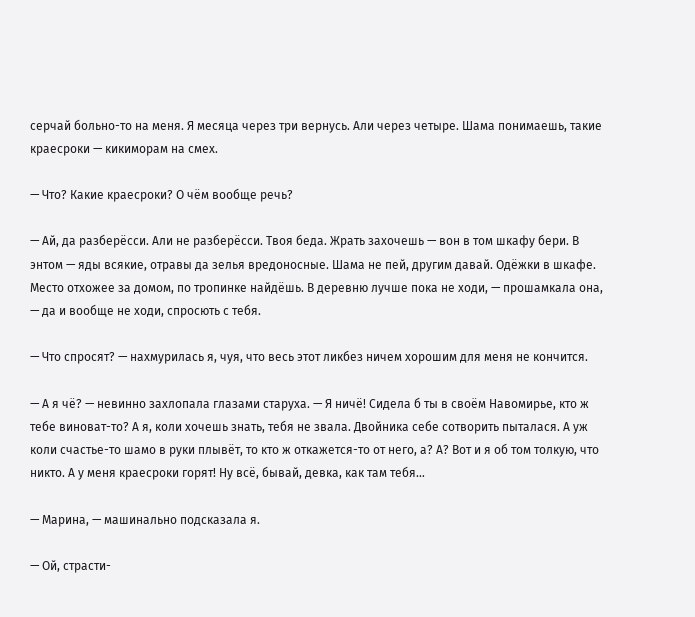серчай больно-то на меня. Я месяца через три вернусь. Али через четыре. Шама понимаешь, такие краесроки — кикиморам на смех.

— Что? Какие краесроки? О чём вообще речь?

— Ай, да разберёсси. Али не разберёсси. Твоя беда. Жрать захочешь — вон в том шкафу бери. В энтом — яды всякие, отравы да зелья вредоносные. Шама не пей, другим давай. Одёжки в шкафе. Место отхожее за домом, по тропинке найдёшь. В деревню лучше пока не ходи, — прошамкала она, — да и вообще не ходи, спросють с тебя.

— Что спросят? — нахмурилась я, чуя, что весь этот ликбез ничем хорошим для меня не кончится.

— А я чё? — невинно захлопала глазами старуха. — Я ничё! Сидела б ты в своём Навомирье, кто ж тебе виноват-то? А я, коли хочешь знать, тебя не звала. Двойника себе сотворить пыталася. А уж коли счастье-то шамо в руки плывёт, то кто ж откажется-то от него, а? А? Вот и я об том толкую, что никто. А у меня краесроки горят! Ну всё, бывай, девка, как там тебя…

— Марина, — машинально подсказала я.

— Ой, страсти-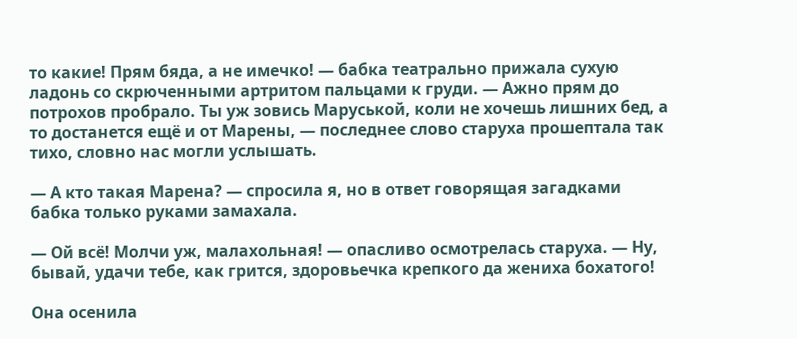то какие! Прям бяда, а не имечко! — бабка театрально прижала сухую ладонь со скрюченными артритом пальцами к груди. — Ажно прям до потрохов пробрало. Ты уж зовись Маруськой, коли не хочешь лишних бед, а то достанется ещё и от Марены, — последнее слово старуха прошептала так тихо, словно нас могли услышать.

— А кто такая Марена? — спросила я, но в ответ говорящая загадками бабка только руками замахала.

— Ой всё! Молчи уж, малахольная! — опасливо осмотрелась старуха. — Ну, бывай, удачи тебе, как грится, здоровьечка крепкого да жениха бохатого!

Она осенила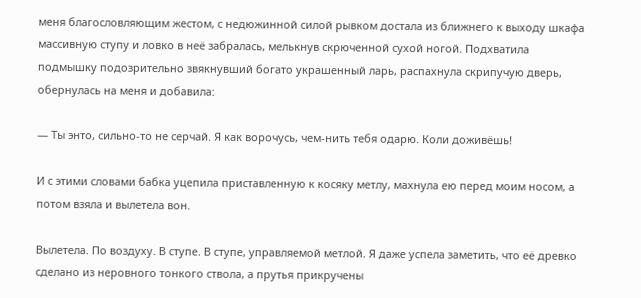меня благословляющим жестом, с недюжинной силой рывком достала из ближнего к выходу шкафа массивную ступу и ловко в неё забралась, мелькнув скрюченной сухой ногой. Подхватила подмышку подозрительно звякнувший богато украшенный ларь, распахнула скрипучую дверь, обернулась на меня и добавила:

— Ты энто, сильно-то не серчай. Я как ворочусь, чем-нить тебя одарю. Коли доживёшь!

И с этими словами бабка уцепила приставленную к косяку метлу, махнула ею перед моим носом, а потом взяла и вылетела вон.

Вылетела. По воздуху. В ступе. В ступе, управляемой метлой. Я даже успела заметить, что её древко сделано из неровного тонкого ствола, а прутья прикручены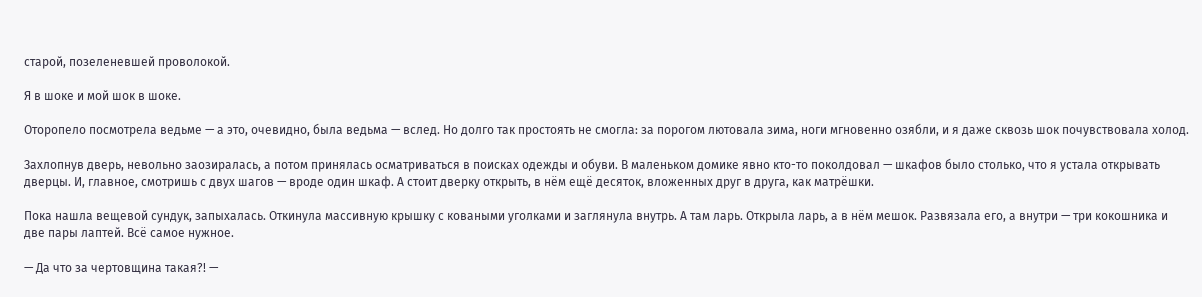старой, позеленевшей проволокой.

Я в шоке и мой шок в шоке.

Оторопело посмотрела ведьме — а это, очевидно, была ведьма — вслед. Но долго так простоять не смогла: за порогом лютовала зима, ноги мгновенно озябли, и я даже сквозь шок почувствовала холод.

Захлопнув дверь, невольно заозиралась, а потом принялась осматриваться в поисках одежды и обуви. В маленьком домике явно кто-то поколдовал — шкафов было столько, что я устала открывать дверцы. И, главное, смотришь с двух шагов — вроде один шкаф. А стоит дверку открыть, в нём ещё десяток, вложенных друг в друга, как матрёшки.

Пока нашла вещевой сундук, запыхалась. Откинула массивную крышку с коваными уголками и заглянула внутрь. А там ларь. Открыла ларь, а в нём мешок. Развязала его, а внутри — три кокошника и две пары лаптей. Всё самое нужное.

— Да что за чертовщина такая?! —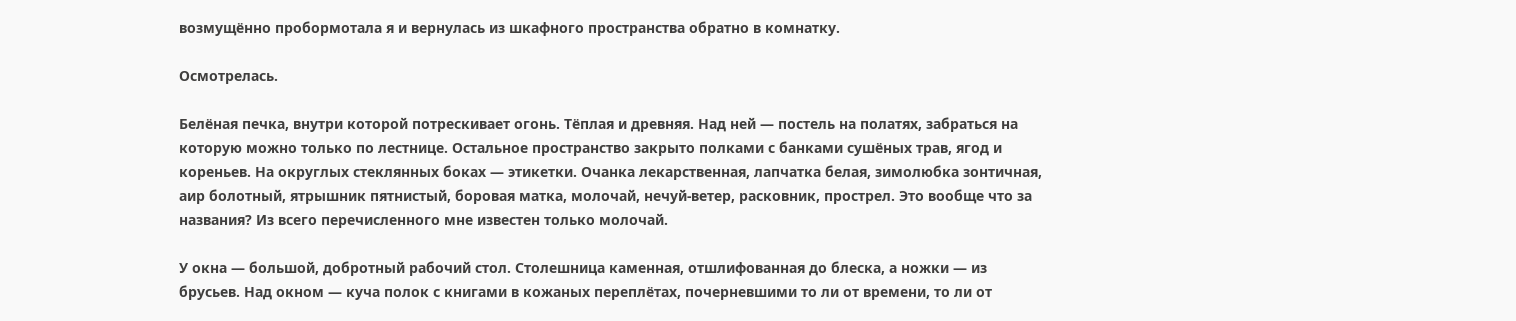возмущённо пробормотала я и вернулась из шкафного пространства обратно в комнатку.

Осмотрелась.

Белёная печка, внутри которой потрескивает огонь. Тёплая и древняя. Над ней — постель на полатях, забраться на которую можно только по лестнице. Остальное пространство закрыто полками с банками сушёных трав, ягод и кореньев. На округлых стеклянных боках — этикетки. Очанка лекарственная, лапчатка белая, зимолюбка зонтичная, аир болотный, ятрышник пятнистый, боровая матка, молочай, нечуй-ветер, расковник, прострел. Это вообще что за названия? Из всего перечисленного мне известен только молочай.

У окна — большой, добротный рабочий стол. Столешница каменная, отшлифованная до блеска, а ножки — из брусьев. Над окном — куча полок с книгами в кожаных переплётах, почерневшими то ли от времени, то ли от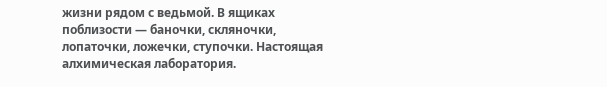жизни рядом с ведьмой. В ящиках поблизости — баночки, скляночки, лопаточки, ложечки, ступочки. Настоящая алхимическая лаборатория.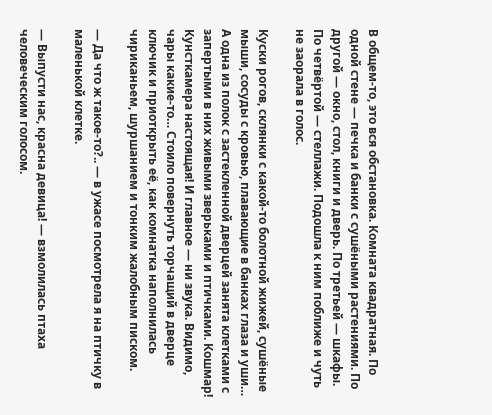В общем-то, это вся обстановка. Комната квадратная. По одной стене — печка и банки с сушёными растениями. По другой — окно, стол, книги и дверь. По третьей — шкафы. По четвёртой — стеллажи. Подошла к ним поближе и чуть не заорала в голос.

Куски рогов, склянки с какой-то болотной жижей, сушёные мыши, сосуды с кровью, плавающие в банках глаза и уши… А одна из полок с застекленной дверцей занята клетками с запертыми в них живыми зверьками и птичками. Кошмар! Кунсткамера настоящая! И главное — ни звука. Видимо, чары какие-то… Стоило повернуть торчащий в дверце ключик и приоткрыть её, как комнатка наполнилась чириканьем, шуршанием и тонким жалобным писком.

— Да что ж такое-то?.. — в ужасе посмотрела я на птичку в маленькой клетке.

— Выпусти нас, красна девица! — взмолилась птаха человеческим голосом.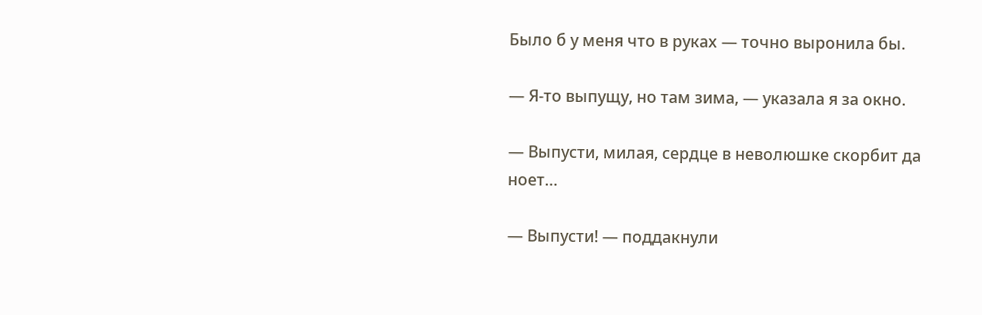Было б у меня что в руках — точно выронила бы.

— Я-то выпущу, но там зима, — указала я за окно.

— Выпусти, милая, сердце в неволюшке скорбит да ноет…

— Выпусти! — поддакнули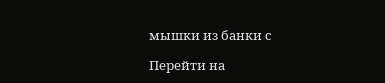мышки из банки с

Перейти на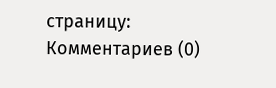страницу:
Комментариев (0)